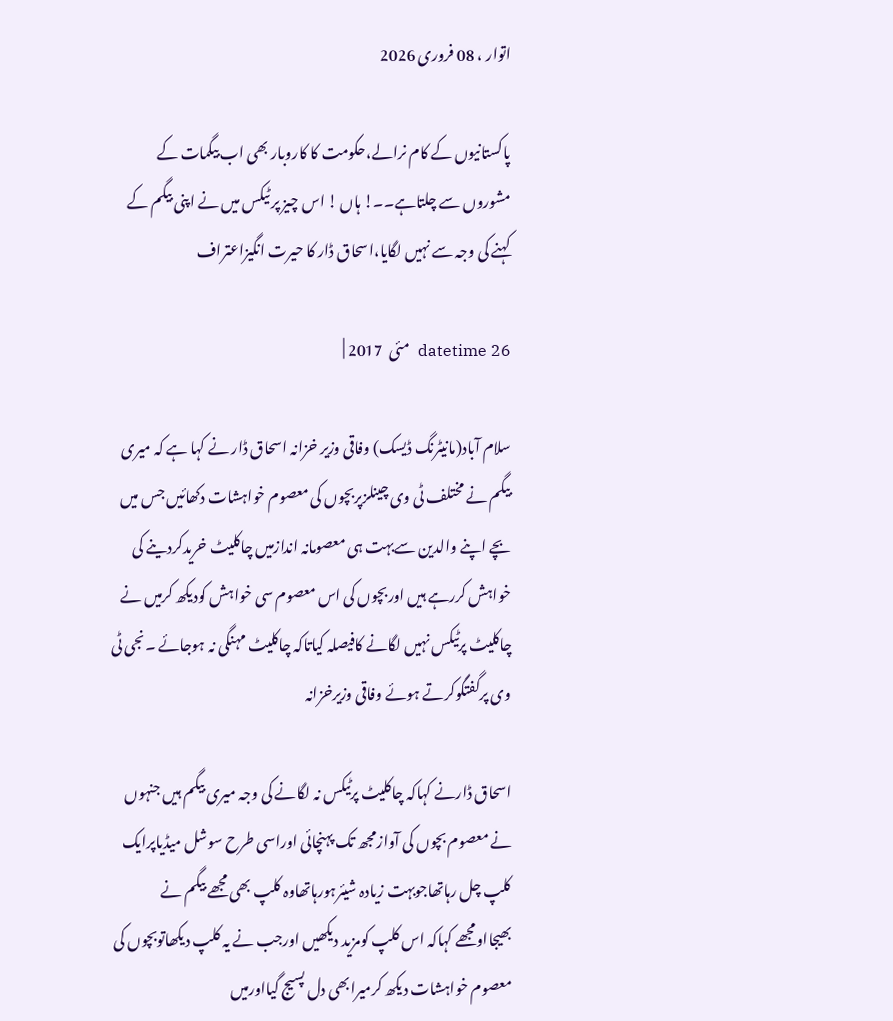اتوار ، 08 فروری 2026

پاکستانیوں کے کام نرالے،حکومت کا کاروبار بھی اب بیگمات کے مشوروں سے چلتاہے۔۔! ہاں ! اس چیز پر ٹیکس میں نے اپنی بیگم کے کہنے کی وجہ سے نہیں لگایا،اسحاق ڈار کا حیرت انگیزاعتراف

datetime 26  مئی  2017 |

سلام آباد(مانیٹرنگ ڈیسک) وفاقی وزیر خزانہ اسحاق ڈار نے کہا ہے کہ میری بیگم نے مختلف ٹی وی چینلزپربچوں کی معصوم خواہشات دکھائیں جس میں بچے اپنے والدین سےبہت ہی معصومانہ اندازمیں چاکلیٹ خریدکردینے کی خواہش کررہے ہیں اوربچوں کی اس معصوم سی خواہش کودیکھ کرمیں نے چاکلیٹ پرٹیکس نہیں لگانے کافیصلہ کیاتاکہ چاکلیٹ مہنگی نہ ہوجائے ۔نجی ٹی وی پرگفتگوکرتے ہوئے وفاقی وزیرخزانہ

اسحاق ڈارنے کہاکہ چاکلیٹ پرٹیکس نہ لگانے کی وجہ میری بیگم ہیں جنہوں نے معصوم بچوں کی آوازمجھ تک پہنچائی اوراسی طرح سوشل میڈیاپرایک کلپ چل رہاتھاجوبہت زیادہ شیئرہورہاتھاوہ کلپ بھی مجھے بیگم نے بھیجااومجھے کہاکہ اس کلپ کومزید دیکھیں اورجب نے یہ کلپ دیکھاتوبچوں کی معصوم خواہشات دیکھ کرمیرابھی دل پسیج گیااورمیں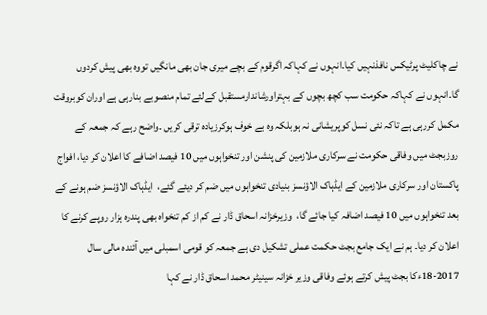نے چاکلیٹ پرٹیکس نافذنہیں کیا۔انہوں نے کہاکہ اگرقوم کے بچے میری جان بھی مانگیں تووہ بھی پیش کردوں گا۔انہوں نے کہاکہ حکومت سب کچھ بچوں کے بہتراورشاندارمستقبل کےلئے تمام منصوبے بنارہی ہے اوران کوبروقت مکمل کررہی ہے تاکہ نئی نسل کوپریشانی نہ ہوبلکہ وہ بے خوف ہوکرزیادہ ترقی کریں ۔واضح رہے کہ جمعہ کے روزبجٹ میں وفاقی حکومت نے سرکاری ملازمین کی پنشن اور تنخواہوں میں 10 فیصد اضافے کا اعلان کر دیا، افواج پاکستان اور سرکاری ملازمین کے ایڈہاک الاؤنسز بنیادی تنخواہوں میں ضم کر دیئے گئے،  ایڈہاک الاؤنسز ضم ہونے کے بعد تنخواہوں میں 10 فیصد اضافہ کیا جائے گا،  وزیرخزانہ اسحاق ڈار نے کم از کم تنخواہ بھی پندرہ ہزار روپے کرنے کا اعلان کر دیا۔ ہم نے ایک جامع بجٹ حکمت عملی تشکیل دی ہے جمعہ کو قومی اسمبلی میں آئندہ مالی سال 2017-18ءکا بجٹ پیش کرتے ہوئے وفاقی وزیر خزانہ سینیٹر محمد اسحاق ڈار نے کہا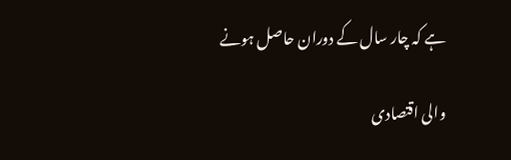ہے کہ چار سال کے دوران حاصل ہونے

والی اقتصادی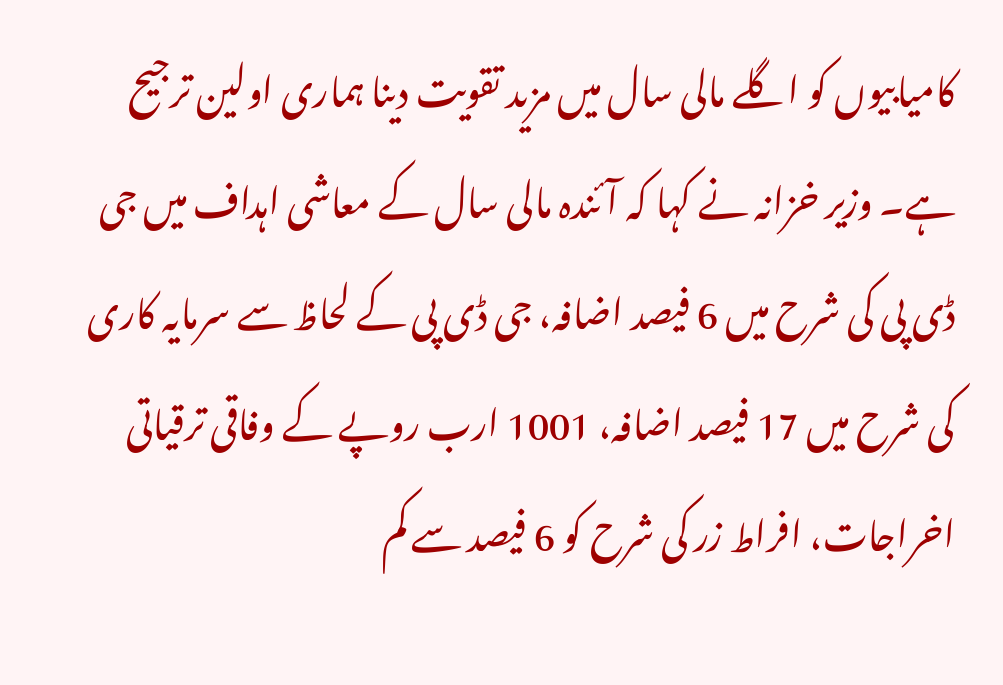کامیابیوں کو اگلے مالی سال میں مزید تقویت دینا ہماری اولین ترجیح ہے۔ وزیر خزانہ نے کہا کہ آئندہ مالی سال کے معاشی اہداف میں جی ڈی پی کی شرح میں 6 فیصد اضافہ، جی ڈی پی کے لحاظ سے سرمایہ کاری کی شرح میں 17 فیصد اضافہ، 1001 ارب روپے کے وفاقی ترقیاتی اخراجات، افراط زر کی شرح کو 6 فیصد سے کم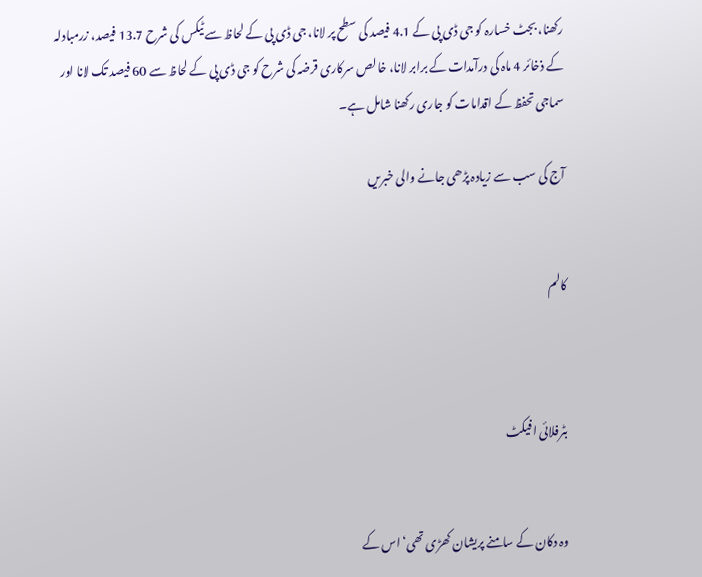رکھنا، بجٹ خسارہ کو جی ڈی پی کے 4.1 فیصد کی سطح پر لانا، جی ڈی پی کے لحاظ سے ٹیکس کی شرح 13.7 فیصد، زرمبادلہ کے ذخائر 4 ماہ کی درآمدات کے برابر لانا، خالص سرکاری قرضہ کی شرح کو جی ڈی پی کے لحاظ سے 60 فیصد تک لانا اور سماجی تحفظ کے اقدامات کو جاری رکھنا شامل ہے۔

آج کی سب سے زیادہ پڑھی جانے والی خبریں


کالم



بٹرفلائی افیکٹ


وہ دکان کے سامنے پریشان کھڑی تھی‘ اس کے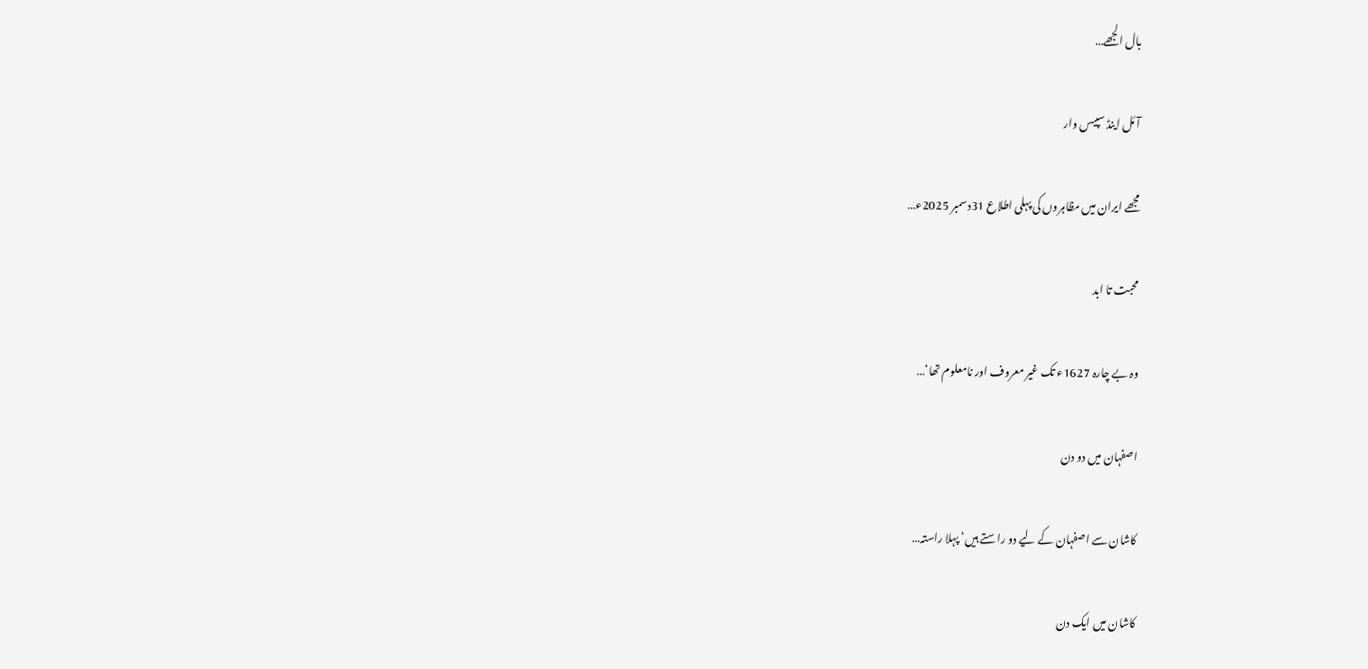بال الجھے…

آئل اینڈ سپیس وار

مجھے ایران میں مظاہروں کی پہلی اطلاع 31دسمبر 2025ء…

محبت تا ابد

وہ بے چارہ 1627ء تک غیر معروف اور نامعلوم تھا‘…

اصفہان میں دو دن

کاشان سے اصفہان کے لیے دو راستے ہیں‘ پہلا راستہ…

کاشان میں ایک دن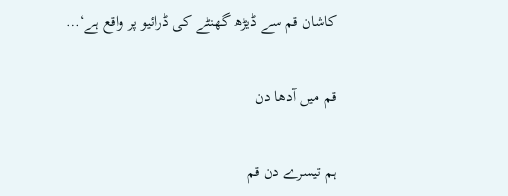کاشان قم سے ڈیڑھ گھنٹے کی ڈرائیو پر واقع ہے‘…

قم میں آدھا دن

ہم تیسرے دن قم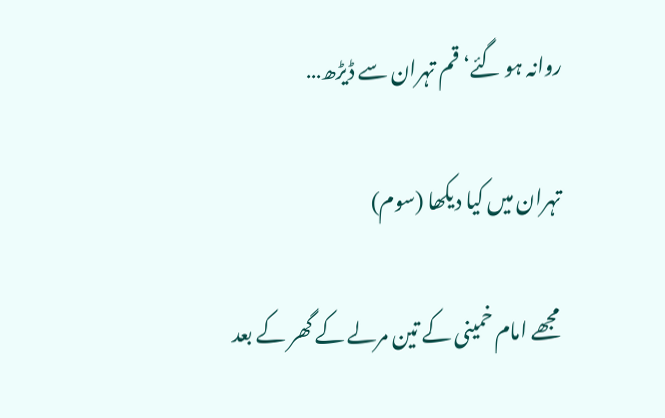روانہ ہو گئے‘ قم تہران سے ڈیڑھ…

تہران میں کیا دیکھا (سوم)

مجھے امام خمینی کے تین مرلے کے گھر کے بعد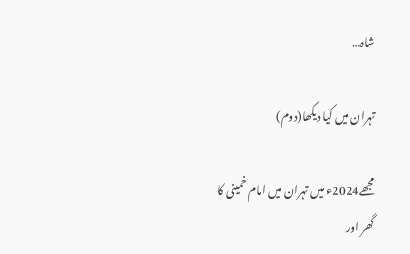شاہ…

تہران میں کیا دیکھا(دوم)

مجھے2024ء میں تہران میں امام خمینی کا گھر اور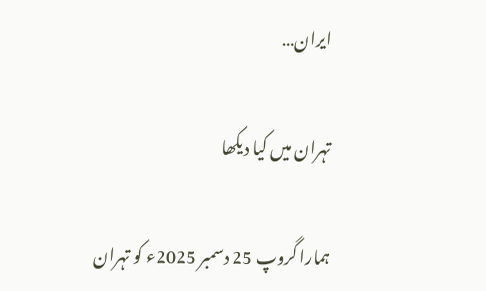ایران…

تہران میں کیا دیکھا

ہمارا گروپ 25 دسمبر 2025ء کو تہران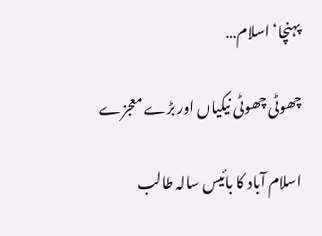پہنچا‘ اسلام…

چھوٹی چھوٹی نیکیاں اور بڑے معجزے

اسلام آباد کا بائیس سالہ طالب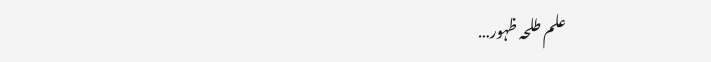علم طلحہ ظہور…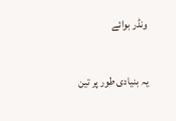ونڈر بوائے

یہ بنیادی طور پر تین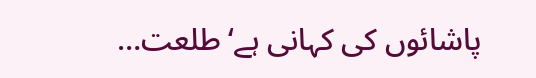پاشائوں کی کہانی ہے‘ طلعت…